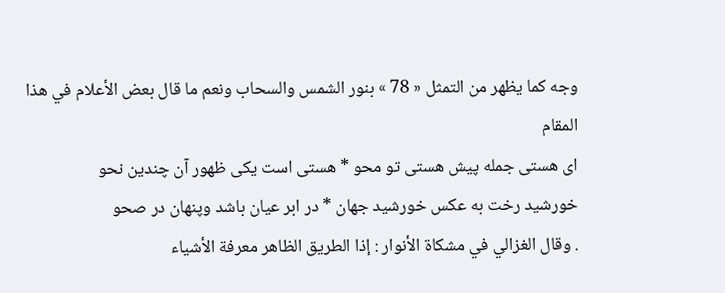وجه كما يظهر من التمثل « 78 » بنور الشمس والسحاب ونعم ما قال بعض الأعلام في هذا المقام
اى هستى جمله پيش هستى تو محو * هستى است يكى ظهور آن چندين نحو
خورشيد رخت به عكس خورشيد جهان * در ابر عيان باشد وپنهان در صحو
. وقال الغزالي في مشكاة الأنوار : إذا الطريق الظاهر معرفة الأشياء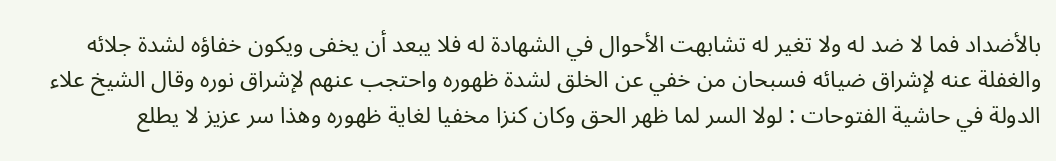بالأضداد فما لا ضد له ولا تغير له تشابهت الأحوال في الشهادة له فلا يبعد أن يخفى ويكون خفاؤه لشدة جلائه والغفلة عنه لإشراق ضيائه فسبحان من خفي عن الخلق لشدة ظهوره واحتجب عنهم لإشراق نوره وقال الشيخ علاء الدولة في حاشية الفتوحات : لولا السر لما ظهر الحق وكان كنزا مخفيا لغاية ظهوره وهذا سر عزيز لا يطلع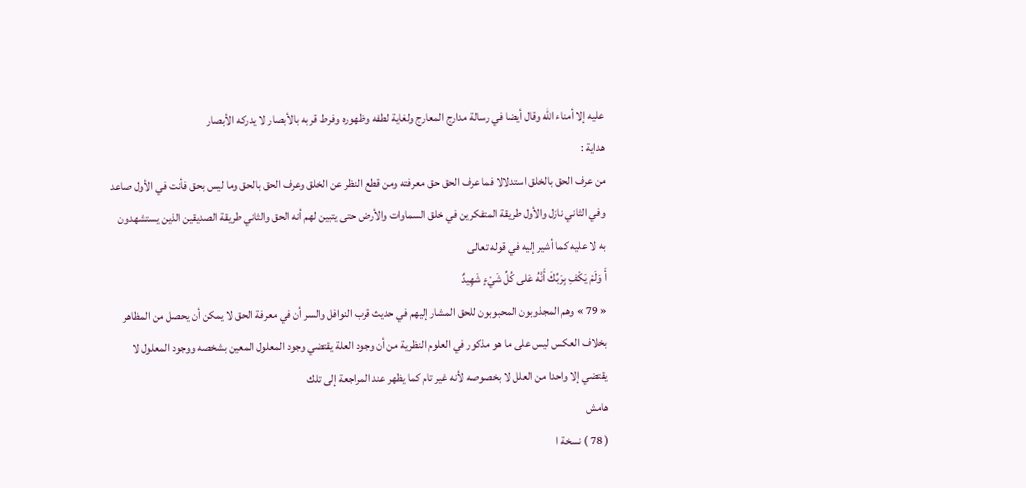عليه إلا أمناء الله وقال أيضا في رسالة مدارج المعارج ولغاية لطفه وظهوره وفرط قربه بالأبصار لا يدركه الأبصار
هداية :
من عرف الحق بالخلق استدلالا فما عرف الحق حق معرفته ومن قطع النظر عن الخلق وعرف الحق بالحق وما ليس بحق فأنت في الأول صاعد وفي الثاني نازل والأول طريقة المتفكرين في خلق السماوات والأرض حتى يتبين لهم أنه الحق والثاني طريقة الصديقين الذين يستشهدون به لا عليه كما أشير إليه في قوله تعالى
أَ وَلَمْ يَكْفِ بِرَبِّكَ أَنَّهُ عَلى كُلِّ شَيْءٍ شَهِيدٌ
« 79 » وهم المجذوبون المحبوبون للحق المشار إليهم في حديث قرب النوافل والسر أن في معرفة الحق لا يمكن أن يحصل من المظاهر بخلاف العكس ليس على ما هو مذكور في العلوم النظرية من أن وجود العلة يقتضي وجود المعلول المعين بشخصه ووجود المعلول لا يقتضي إلا واحدا من العلل لا بخصوصه لأنه غير تام كما يظهر عند المراجعة إلى تلك
هامش
( 78 ) نسخة ا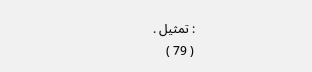: تمثيل .
( 79 )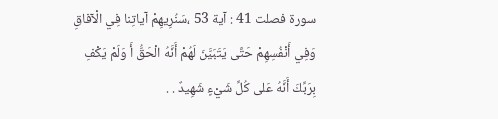سورة فصلت 41 : آية 53 ،سَنُرِيهِمْ آياتِنا فِي الْآفاقِ وَفِي أَنْفُسِهِمْ حَتَّى يَتَبَيَّنَ لَهُمْ أَنَّهُ الْحَقُّ أَ وَلَمْ يَكْفِ بِرَبِّكَ أَنَّهُ عَلى كُلِّ شَيْءٍ شَهِيدٌ . .